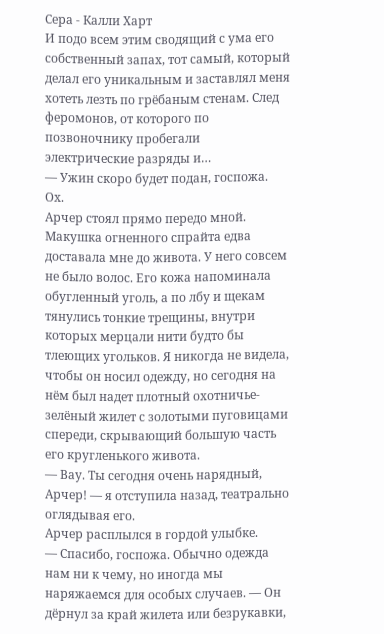Сера - Калли Харт
И подо всем этим сводящий с ума его собственный запах, тот самый, который делал его уникальным и заставлял меня хотеть лезть по грёбаным стенам. След феромонов, от которого по позвоночнику пробегали электрические разряды и…
— Ужин скоро будет подан, госпожа.
Ох.
Арчер стоял прямо передо мной. Макушка огненного спрайта едва доставала мне до живота. У него совсем не было волос. Его кожа напоминала обугленный уголь, а по лбу и щекам тянулись тонкие трещины, внутри которых мерцали нити будто бы тлеющих угольков. Я никогда не видела, чтобы он носил одежду, но сегодня на нём был надет плотный охотничье-зелёный жилет с золотыми пуговицами спереди, скрывающий большую часть его кругленького живота.
— Вау. Ты сегодня очень нарядный, Арчер! — я отступила назад, театрально оглядывая его.
Арчер расплылся в гордой улыбке.
— Спасибо, госпожа. Обычно одежда нам ни к чему, но иногда мы наряжаемся для особых случаев. — Он дёрнул за край жилета или безрукавки,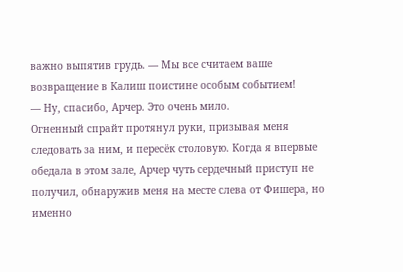важно выпятив грудь. — Мы все считаем ваше возвращение в Калиш поистине особым событием!
— Ну, спасибо, Арчер. Это очень мило.
Огненный спрайт протянул руки, призывая меня следовать за ним, и пересёк столовую. Когда я впервые обедала в этом зале, Арчер чуть сердечный приступ не получил, обнаружив меня на месте слева от Фишера, но именно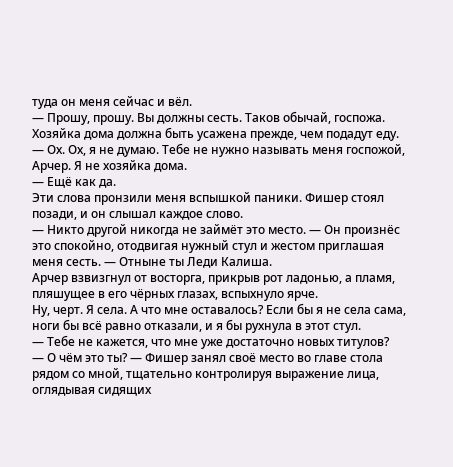туда он меня сейчас и вёл.
— Прошу, прошу. Вы должны сесть. Таков обычай, госпожа. Хозяйка дома должна быть усажена прежде, чем подадут еду.
— Ох. Ох, я не думаю. Тебе не нужно называть меня госпожой, Арчер. Я не хозяйка дома.
— Ещё как да.
Эти слова пронзили меня вспышкой паники. Фишер стоял позади, и он слышал каждое слово.
— Никто другой никогда не займёт это место. — Он произнёс это спокойно, отодвигая нужный стул и жестом приглашая меня сесть. — Отныне ты Леди Калиша.
Арчер взвизгнул от восторга, прикрыв рот ладонью, а пламя, пляшущее в его чёрных глазах, вспыхнуло ярче.
Ну, черт. Я села. А что мне оставалось? Если бы я не села сама, ноги бы всё равно отказали, и я бы рухнула в этот стул.
— Тебе не кажется, что мне уже достаточно новых титулов?
— О чём это ты? — Фишер занял своё место во главе стола рядом со мной, тщательно контролируя выражение лица, оглядывая сидящих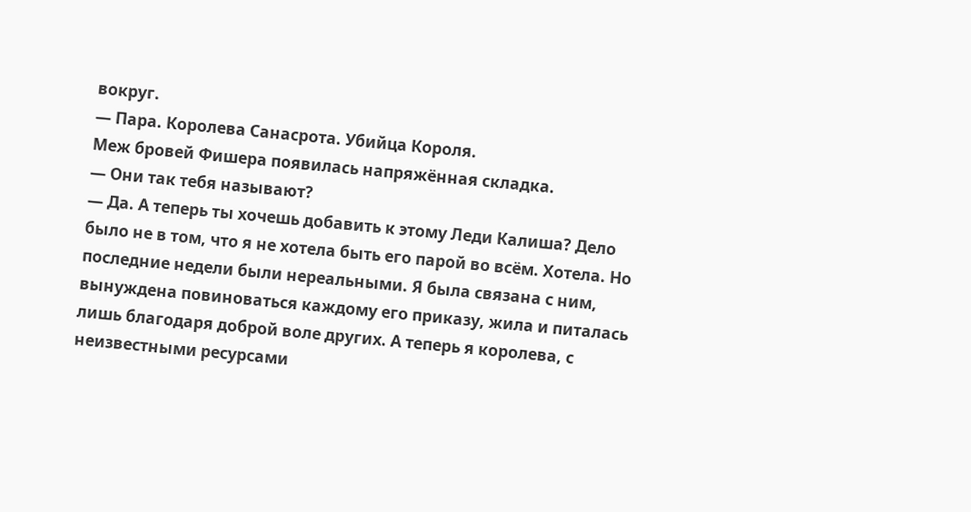вокруг.
— Пара. Королева Санасрота. Убийца Короля.
Меж бровей Фишера появилась напряжённая складка.
— Они так тебя называют?
— Да. А теперь ты хочешь добавить к этому Леди Калиша? Дело было не в том, что я не хотела быть его парой во всём. Хотела. Но последние недели были нереальными. Я была связана с ним, вынуждена повиноваться каждому его приказу, жила и питалась лишь благодаря доброй воле других. А теперь я королева, с неизвестными ресурсами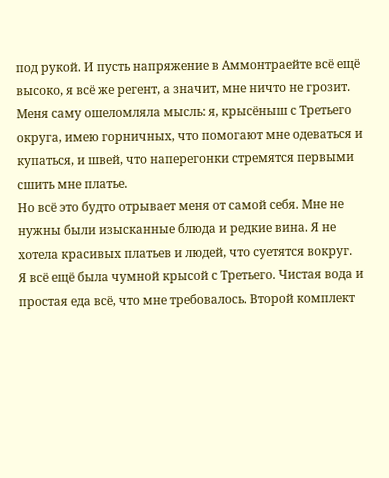под рукой. И пусть напряжение в Аммонтраейте всё ещё высоко, я всё же регент, а значит, мне ничто не грозит. Меня саму ошеломляла мысль: я, крысёныш с Третьего округа, имею горничных, что помогают мне одеваться и купаться, и швей, что наперегонки стремятся первыми сшить мне платье.
Но всё это будто отрывает меня от самой себя. Мне не нужны были изысканные блюда и редкие вина. Я не хотела красивых платьев и людей, что суетятся вокруг.
Я всё ещё была чумной крысой с Третьего. Чистая вода и простая еда всё, что мне требовалось. Второй комплект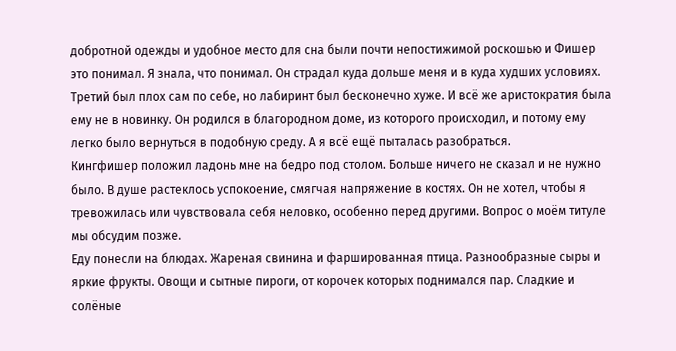добротной одежды и удобное место для сна были почти непостижимой роскошью и Фишер это понимал. Я знала, что понимал. Он страдал куда дольше меня и в куда худших условиях. Третий был плох сам по себе, но лабиринт был бесконечно хуже. И всё же аристократия была ему не в новинку. Он родился в благородном доме, из которого происходил, и потому ему легко было вернуться в подобную среду. А я всё ещё пыталась разобраться.
Кингфишер положил ладонь мне на бедро под столом. Больше ничего не сказал и не нужно было. В душе растеклось успокоение, смягчая напряжение в костях. Он не хотел, чтобы я тревожилась или чувствовала себя неловко, особенно перед другими. Вопрос о моём титуле мы обсудим позже.
Еду понесли на блюдах. Жареная свинина и фаршированная птица. Разнообразные сыры и яркие фрукты. Овощи и сытные пироги, от корочек которых поднимался пар. Сладкие и солёные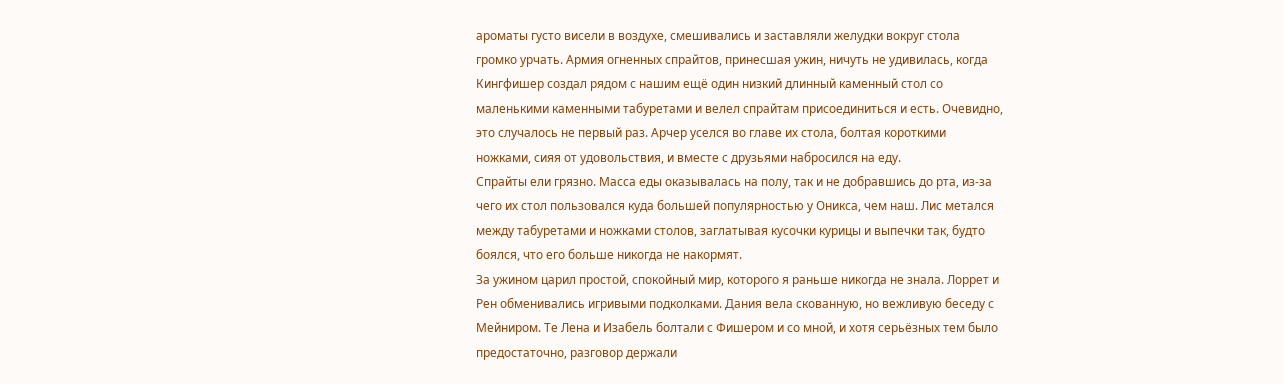ароматы густо висели в воздухе, смешивались и заставляли желудки вокруг стола громко урчать. Армия огненных спрайтов, принесшая ужин, ничуть не удивилась, когда Кингфишер создал рядом с нашим ещё один низкий длинный каменный стол со маленькими каменными табуретами и велел спрайтам присоединиться и есть. Очевидно, это случалось не первый раз. Арчер уселся во главе их стола, болтая короткими ножками, сияя от удовольствия, и вместе с друзьями набросился на еду.
Спрайты ели грязно. Масса еды оказывалась на полу, так и не добравшись до рта, из-за чего их стол пользовался куда большей популярностью у Оникса, чем наш. Лис метался между табуретами и ножками столов, заглатывая кусочки курицы и выпечки так, будто боялся, что его больше никогда не накормят.
За ужином царил простой, спокойный мир, которого я раньше никогда не знала. Лоррет и Рен обменивались игривыми подколками. Дания вела скованную, но вежливую беседу с Мейниром. Те Лена и Изабель болтали с Фишером и со мной, и хотя серьёзных тем было предостаточно, разговор держали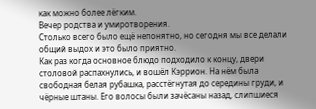как можно более лёгким.
Вечер родства и умиротворения.
Столько всего было ещё непонятно, но сегодня мы все делали общий выдох и это было приятно.
Как раз когда основное блюдо подходило к концу, двери столовой распахнулись, и вошёл Кэррион. На нём была свободная белая рубашка, расстёгнутая до середины груди, и чёрные штаны. Его волосы были зачёсаны назад, слипшиеся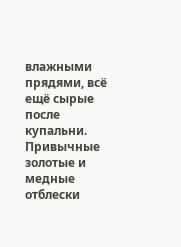влажными прядями, всё ещё сырые после купальни. Привычные золотые и медные отблески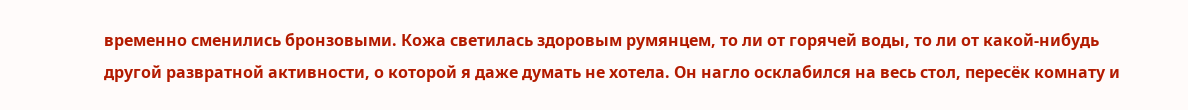временно сменились бронзовыми. Кожа светилась здоровым румянцем, то ли от горячей воды, то ли от какой-нибудь другой развратной активности, о которой я даже думать не хотела. Он нагло осклабился на весь стол, пересёк комнату и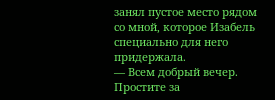занял пустое место рядом со мной, которое Изабель специально для него придержала.
— Всем добрый вечер. Простите за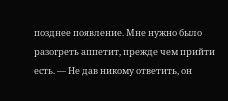позднее появление. Мне нужно было разогреть аппетит, прежде чем прийти есть. — Не дав никому ответить, он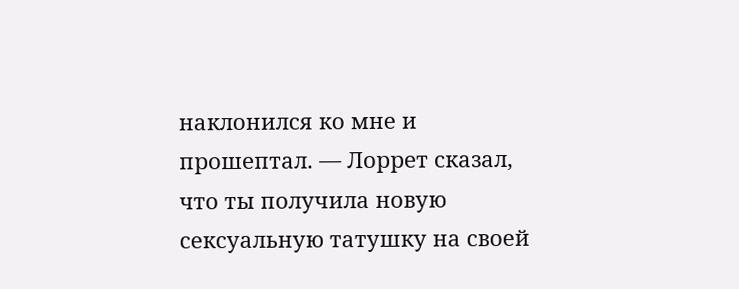наклонился ко мне и прошептал. — Лоррет сказал, что ты получила новую сексуальную татушку на своей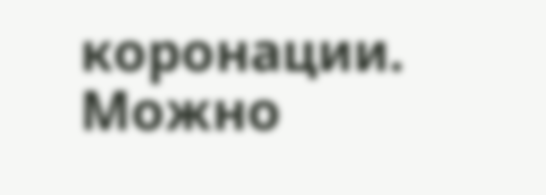коронации. Можно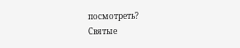посмотреть?
Святые